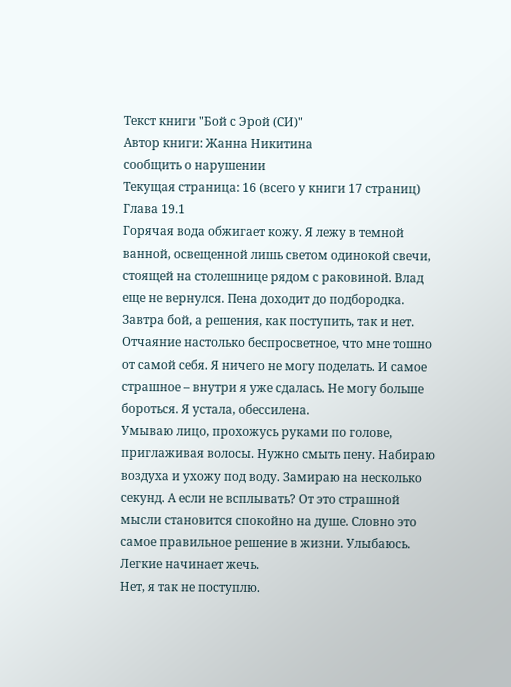Текст книги "Бой с Эрой (СИ)"
Автор книги: Жанна Никитина
сообщить о нарушении
Текущая страница: 16 (всего у книги 17 страниц)
Глава 19.1
Горячая вода обжигает кожу. Я лежу в темной ванной, освещенной лишь светом одинокой свечи, стоящей на столешнице рядом с раковиной. Влад еще не вернулся. Пена доходит до подбородка.
Завтра бой, а решения, как поступить, так и нет. Отчаяние настолько беспросветное, что мне тошно от самой себя. Я ничего не могу поделать. И самое страшное – внутри я уже сдалась. Не могу больше бороться. Я устала, обессилена.
Умываю лицо, прохожусь руками по голове, приглаживая волосы. Нужно смыть пену. Набираю воздуха и ухожу под воду. Замираю на несколько секунд. А если не всплывать? От это страшной мысли становится спокойно на душе. Словно это самое правильное решение в жизни. Улыбаюсь. Легкие начинает жечь.
Нет, я так не поступлю.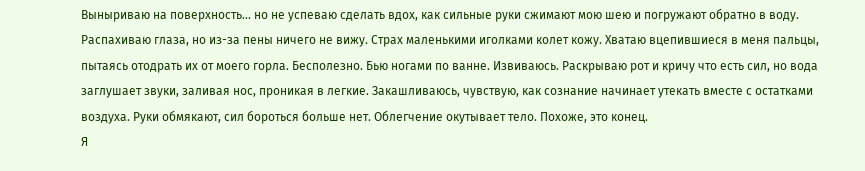Выныриваю на поверхность... но не успеваю сделать вдох, как сильные руки сжимают мою шею и погружают обратно в воду.
Распахиваю глаза, но из-за пены ничего не вижу. Страх маленькими иголками колет кожу. Хватаю вцепившиеся в меня пальцы, пытаясь отодрать их от моего горла. Бесполезно. Бью ногами по ванне. Извиваюсь. Раскрываю рот и кричу что есть сил, но вода заглушает звуки, заливая нос, проникая в легкие. Закашливаюсь, чувствую, как сознание начинает утекать вместе с остатками воздуха. Руки обмякают, сил бороться больше нет. Облегчение окутывает тело. Похоже, это конец.
Я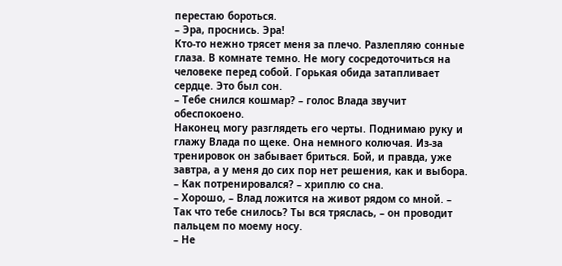перестаю бороться.
– Эра, проснись. Эра!
Кто-то нежно трясет меня за плечо. Разлепляю сонные глаза. В комнате темно. Не могу сосредоточиться на человеке перед собой. Горькая обида затапливает сердце. Это был сон.
– Тебе снился кошмар? – голос Влада звучит обеспокоено.
Наконец могу разглядеть его черты. Поднимаю руку и глажу Влада по щеке. Она немного колючая. Из-за тренировок он забывает бриться. Бой, и правда, уже завтра, а у меня до сих пор нет решения, как и выбора.
– Как потренировался? – хриплю со сна.
– Хорошо, – Влад ложится на живот рядом со мной. – Так что тебе снилось? Ты вся тряслась, – он проводит пальцем по моему носу.
– Не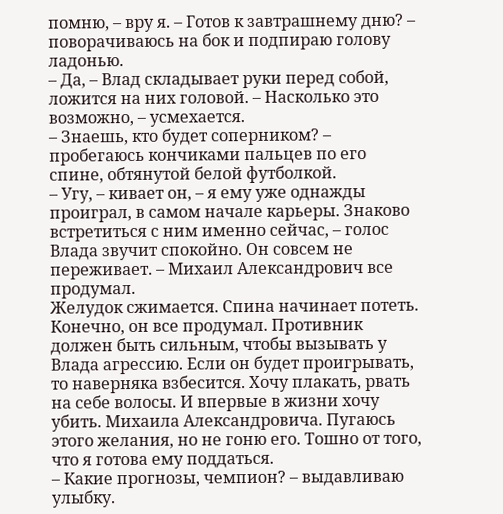помню, – вру я. – Готов к завтрашнему дню? – поворачиваюсь на бок и подпираю голову ладонью.
– Да, – Влад складывает руки перед собой, ложится на них головой. – Насколько это возможно, – усмехается.
– Знаешь, кто будет соперником? – пробегаюсь кончиками пальцев по его спине, обтянутой белой футболкой.
– Угу, – кивает он, – я ему уже однажды проиграл, в самом начале карьеры. Знаково встретиться с ним именно сейчас, – голос Влада звучит спокойно. Он совсем не переживает. – Михаил Александрович все продумал.
Желудок сжимается. Спина начинает потеть. Конечно, он все продумал. Противник должен быть сильным, чтобы вызывать у Влада агрессию. Если он будет проигрывать, то наверняка взбесится. Хочу плакать, рвать на себе волосы. И впервые в жизни хочу убить. Михаила Александровича. Пугаюсь этого желания, но не гоню его. Тошно от того, что я готова ему поддаться.
– Какие прогнозы, чемпион? – выдавливаю улыбку.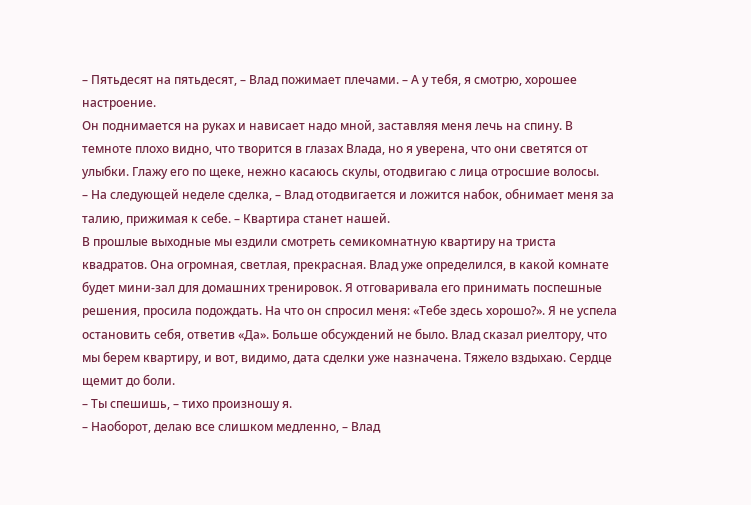– Пятьдесят на пятьдесят, – Влад пожимает плечами. – А у тебя, я смотрю, хорошее настроение.
Он поднимается на руках и нависает надо мной, заставляя меня лечь на спину. В темноте плохо видно, что творится в глазах Влада, но я уверена, что они светятся от улыбки. Глажу его по щеке, нежно касаюсь скулы, отодвигаю с лица отросшие волосы.
– На следующей неделе сделка, – Влад отодвигается и ложится набок, обнимает меня за талию, прижимая к себе. – Квартира станет нашей.
В прошлые выходные мы ездили смотреть семикомнатную квартиру на триста квадратов. Она огромная, светлая, прекрасная. Влад уже определился, в какой комнате будет мини-зал для домашних тренировок. Я отговаривала его принимать поспешные решения, просила подождать. На что он спросил меня: «Тебе здесь хорошо?». Я не успела остановить себя, ответив «Да». Больше обсуждений не было. Влад сказал риелтору, что мы берем квартиру, и вот, видимо, дата сделки уже назначена. Тяжело вздыхаю. Сердце щемит до боли.
– Ты спешишь, – тихо произношу я.
– Наоборот, делаю все слишком медленно, – Влад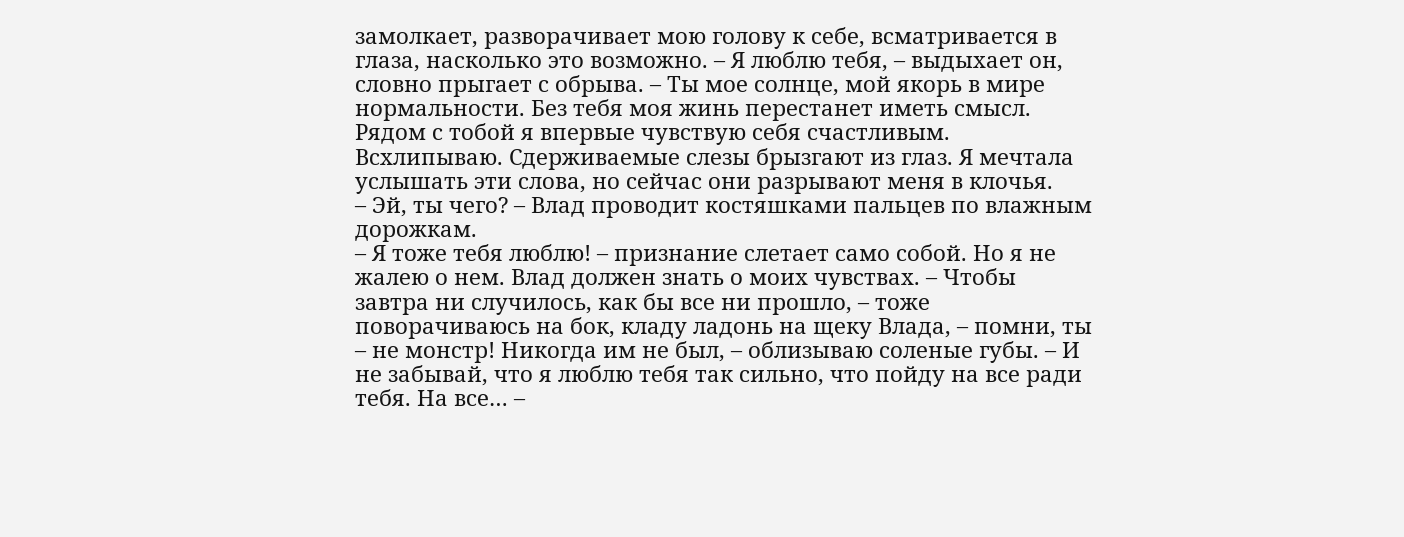замолкает, разворачивает мою голову к себе, всматривается в глаза, насколько это возможно. – Я люблю тебя, – выдыхает он, словно прыгает с обрыва. – Ты мое солнце, мой якорь в мире нормальности. Без тебя моя жинь перестанет иметь смысл. Рядом с тобой я впервые чувствую себя счастливым.
Всхлипываю. Сдерживаемые слезы брызгают из глаз. Я мечтала услышать эти слова, но сейчас они разрывают меня в клочья.
– Эй, ты чего? – Влад проводит костяшками пальцев по влажным дорожкам.
– Я тоже тебя люблю! – признание слетает само собой. Но я не жалею о нем. Влад должен знать о моих чувствах. – Чтобы завтра ни случилось, как бы все ни прошло, – тоже поворачиваюсь на бок, кладу ладонь на щеку Влада, – помни, ты – не монстр! Никогда им не был, – облизываю соленые губы. – И не забывай, что я люблю тебя так сильно, что пойду на все ради тебя. На все… –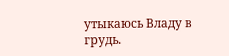утыкаюсь Владу в грудь.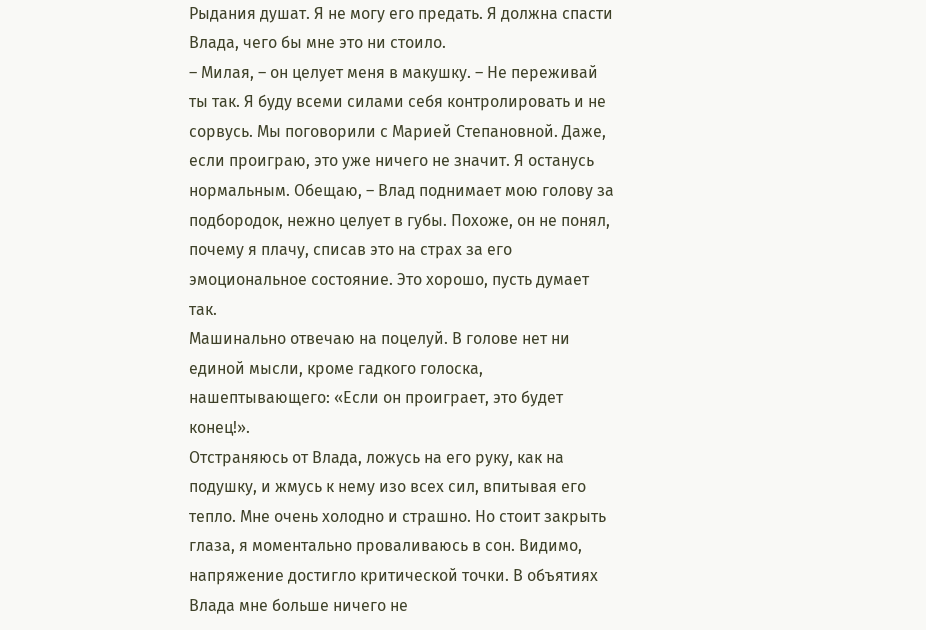Рыдания душат. Я не могу его предать. Я должна спасти Влада, чего бы мне это ни стоило.
– Милая, – он целует меня в макушку. – Не переживай ты так. Я буду всеми силами себя контролировать и не сорвусь. Мы поговорили с Марией Степановной. Даже, если проиграю, это уже ничего не значит. Я останусь нормальным. Обещаю, – Влад поднимает мою голову за подбородок, нежно целует в губы. Похоже, он не понял, почему я плачу, списав это на страх за его эмоциональное состояние. Это хорошо, пусть думает так.
Машинально отвечаю на поцелуй. В голове нет ни единой мысли, кроме гадкого голоска, нашептывающего: «Если он проиграет, это будет конец!».
Отстраняюсь от Влада, ложусь на его руку, как на подушку, и жмусь к нему изо всех сил, впитывая его тепло. Мне очень холодно и страшно. Но стоит закрыть глаза, я моментально проваливаюсь в сон. Видимо, напряжение достигло критической точки. В объятиях Влада мне больше ничего не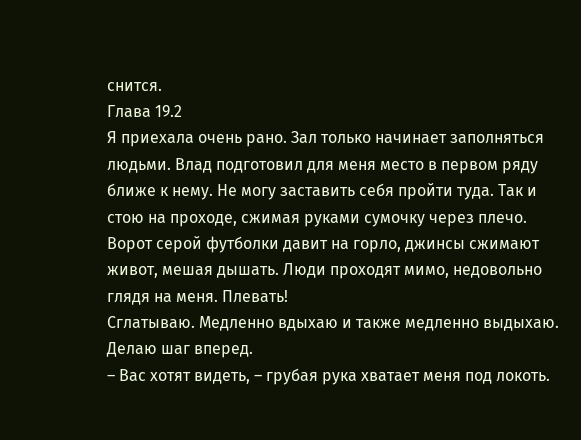снится.
Глава 19.2
Я приехала очень рано. Зал только начинает заполняться людьми. Влад подготовил для меня место в первом ряду ближе к нему. Не могу заставить себя пройти туда. Так и стою на проходе, сжимая руками сумочку через плечо. Ворот серой футболки давит на горло, джинсы сжимают живот, мешая дышать. Люди проходят мимо, недовольно глядя на меня. Плевать!
Сглатываю. Медленно вдыхаю и также медленно выдыхаю. Делаю шаг вперед.
– Вас хотят видеть, – грубая рука хватает меня под локоть.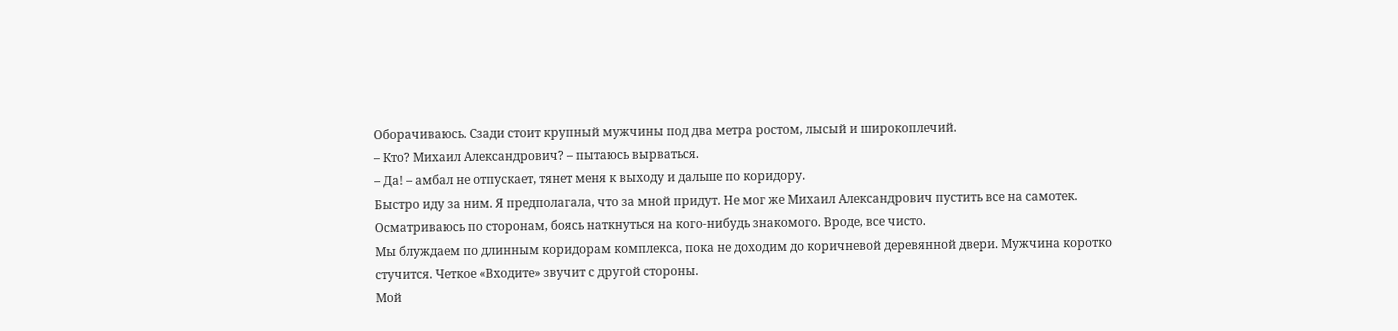Оборачиваюсь. Сзади стоит крупный мужчины под два метра ростом, лысый и широкоплечий.
– Кто? Михаил Александрович? – пытаюсь вырваться.
– Да! – амбал не отпускает, тянет меня к выходу и дальше по коридору.
Быстро иду за ним. Я предполагала, что за мной придут. Не мог же Михаил Александрович пустить все на самотек. Осматриваюсь по сторонам, боясь наткнуться на кого-нибудь знакомого. Вроде, все чисто.
Мы блуждаем по длинным коридорам комплекса, пока не доходим до коричневой деревянной двери. Мужчина коротко стучится. Четкое «Входите» звучит с другой стороны.
Мой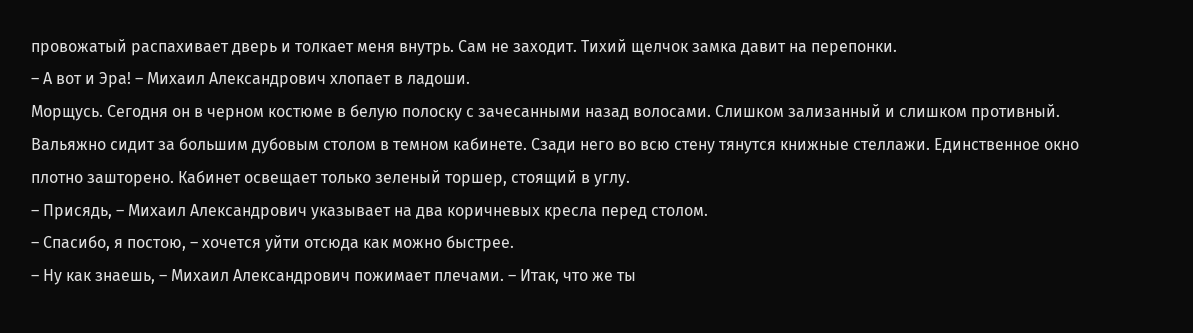провожатый распахивает дверь и толкает меня внутрь. Сам не заходит. Тихий щелчок замка давит на перепонки.
– А вот и Эра! – Михаил Александрович хлопает в ладоши.
Морщусь. Сегодня он в черном костюме в белую полоску с зачесанными назад волосами. Слишком зализанный и слишком противный. Вальяжно сидит за большим дубовым столом в темном кабинете. Сзади него во всю стену тянутся книжные стеллажи. Единственное окно плотно зашторено. Кабинет освещает только зеленый торшер, стоящий в углу.
– Присядь, – Михаил Александрович указывает на два коричневых кресла перед столом.
– Спасибо, я постою, – хочется уйти отсюда как можно быстрее.
– Ну как знаешь, – Михаил Александрович пожимает плечами. – Итак, что же ты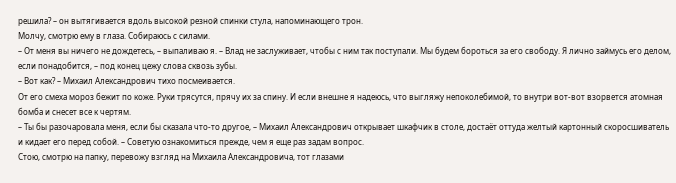решила? – он вытягивается вдоль высокой резной спинки стула, напоминающего трон.
Молчу, смотрю ему в глаза. Собираюсь с силами.
– От меня вы ничего не дождетесь, – выпаливаю я. – Влад не заслуживает, чтобы с ним так поступали. Мы будем бороться за его свободу. Я лично займусь его делом, если понадобится, – под конец цежу слова сквозь зубы.
– Вот как? – Михаил Александрович тихо посмеивается.
От его смеха мороз бежит по коже. Руки трясутся, прячу их за спину. И если внешне я надеюсь, что выгляжу непоколебимой, то внутри вот-вот взорвется атомная бомба и снесет все к чертям.
– Ты бы разочаровала меня, если бы сказала что-то другое, – Михаил Александрович открывает шкафчик в столе, достаёт оттуда желтый картонный скоросшиватель и кидает его перед собой. – Советую ознакомиться прежде, чем я еще раз задам вопрос.
Стою, смотрю на папку, перевожу взгляд на Михаила Александровича, тот глазами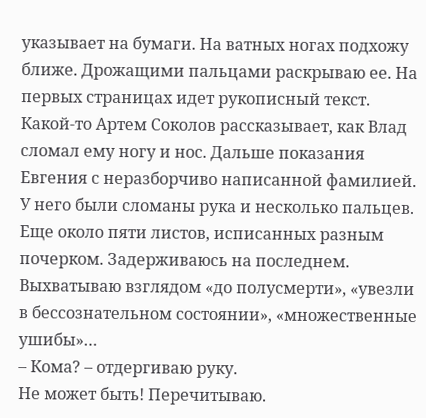указывает на бумаги. На ватных ногах подхожу ближе. Дрожащими пальцами раскрываю ее. На первых страницах идет рукописный текст. Какой-то Артем Соколов рассказывает, как Влад сломал ему ногу и нос. Дальше показания Евгения с неразборчиво написанной фамилией. У него были сломаны рука и несколько пальцев. Еще около пяти листов, исписанных разным почерком. Задерживаюсь на последнем. Выхватываю взглядом «до полусмерти», «увезли в бессознательном состоянии», «множественные ушибы»…
– Кома? – отдергиваю руку.
Не может быть! Перечитываю.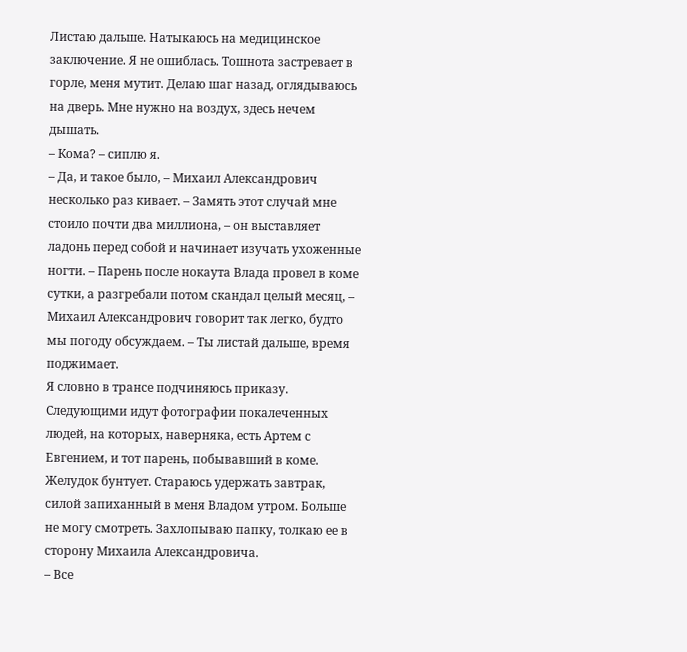Листаю дальше. Натыкаюсь на медицинское заключение. Я не ошиблась. Тошнота застревает в горле, меня мутит. Делаю шаг назад, оглядываюсь на дверь. Мне нужно на воздух, здесь нечем дышать.
– Кома? – сиплю я.
– Да, и такое было, – Михаил Александрович несколько раз кивает. – Замять этот случай мне стоило почти два миллиона, – он выставляет ладонь перед собой и начинает изучать ухоженные ногти. – Парень после нокаута Влада провел в коме сутки, а разгребали потом скандал целый месяц, – Михаил Александрович говорит так легко, будто мы погоду обсуждаем. – Ты листай дальше, время поджимает.
Я словно в трансе подчиняюсь приказу. Следующими идут фотографии покалеченных людей, на которых, наверняка, есть Артем с Евгением, и тот парень, побывавший в коме. Желудок бунтует. Стараюсь удержать завтрак, силой запиханный в меня Владом утром. Больше не могу смотреть. Захлопываю папку, толкаю ее в сторону Михаила Александровича.
– Все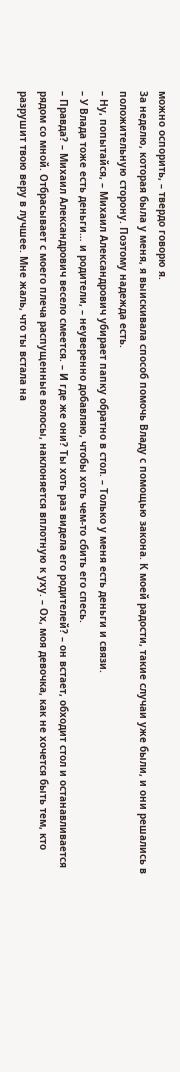можно оспорить, – твердо говорю я.
За неделю, которая была у меня, я выискивала способ помочь Владу с помощью закона. К моей радости, такие случаи уже были, и они решались в положительную сторону. Поэтому надежда есть.
– Ну, попытайся, – Михаил Александрович убирает папку обратно в стол. – Только у меня есть деньги и связи.
– У Влада тоже есть деньги… и родители, – неуверенно добавляю, чтобы хоть чем-то сбить его спесь.
– Правда? – Михаил Александрович весело смеется. – И где же они? Ты хоть раз видела его родителей? – он встает, обходит стол и останавливается рядом со мной. Отбрасывает с моего плеча распущенные волосы, наклоняется вплотную к уху. – Ох, моя девочка, как не хочется быть тем, кто разрушит твою веру в лучшее. Мне жаль, что ты встала на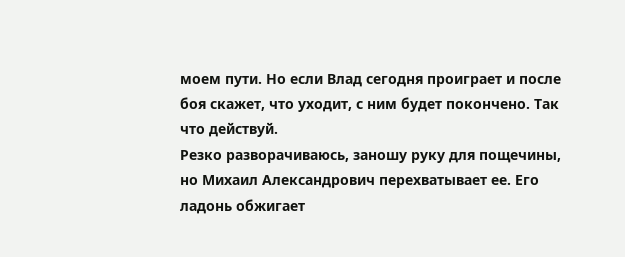моем пути. Но если Влад сегодня проиграет и после боя скажет, что уходит, с ним будет покончено. Так что действуй.
Резко разворачиваюсь, заношу руку для пощечины, но Михаил Александрович перехватывает ее. Его ладонь обжигает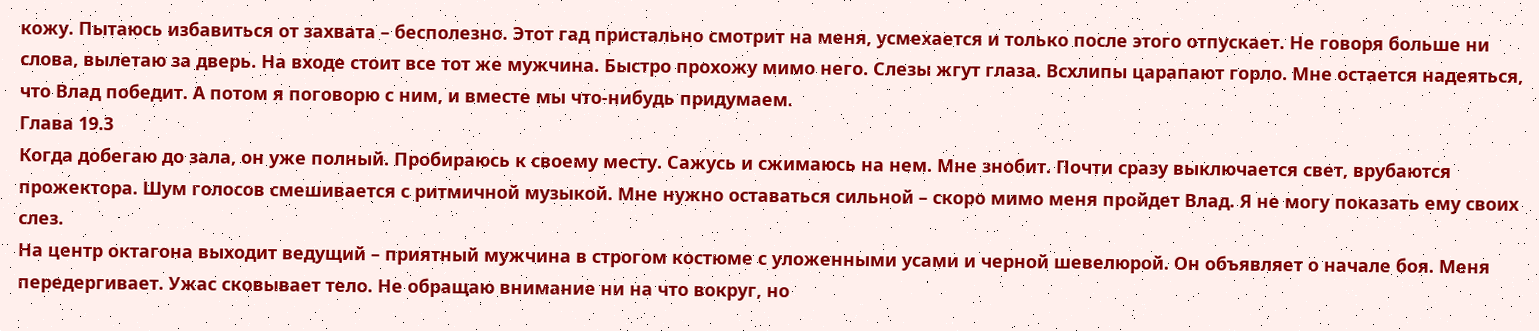кожу. Пытаюсь избавиться от захвата – бесполезно. Этот гад пристально смотрит на меня, усмехается и только после этого отпускает. Не говоря больше ни слова, вылетаю за дверь. На входе стоит все тот же мужчина. Быстро прохожу мимо него. Слезы жгут глаза. Всхлипы царапают горло. Мне остается надеяться, что Влад победит. А потом я поговорю с ним, и вместе мы что-нибудь придумаем.
Глава 19.3
Когда добегаю до зала, он уже полный. Пробираюсь к своему месту. Сажусь и сжимаюсь на нем. Мне знобит. Почти сразу выключается свет, врубаются прожектора. Шум голосов смешивается с ритмичной музыкой. Мне нужно оставаться сильной – скоро мимо меня пройдет Влад. Я не могу показать ему своих слез.
На центр октагона выходит ведущий – приятный мужчина в строгом костюме с уложенными усами и черной шевелюрой. Он объявляет о начале боя. Меня передергивает. Ужас сковывает тело. Не обращаю внимание ни на что вокруг, но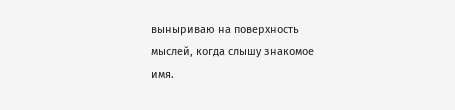выныриваю на поверхность мыслей, когда слышу знакомое имя.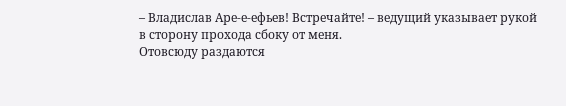– Владислав Аре-е-ефьев! Встречайте! – ведущий указывает рукой в сторону прохода сбоку от меня.
Отовсюду раздаются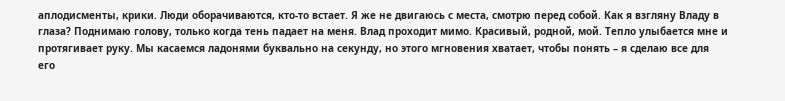аплодисменты, крики. Люди оборачиваются, кто-то встает. Я же не двигаюсь с места, смотрю перед собой. Как я взгляну Владу в глаза? Поднимаю голову, только когда тень падает на меня. Влад проходит мимо. Красивый, родной, мой. Тепло улыбается мне и протягивает руку. Мы касаемся ладонями буквально на секунду, но этого мгновения хватает, чтобы понять – я сделаю все для его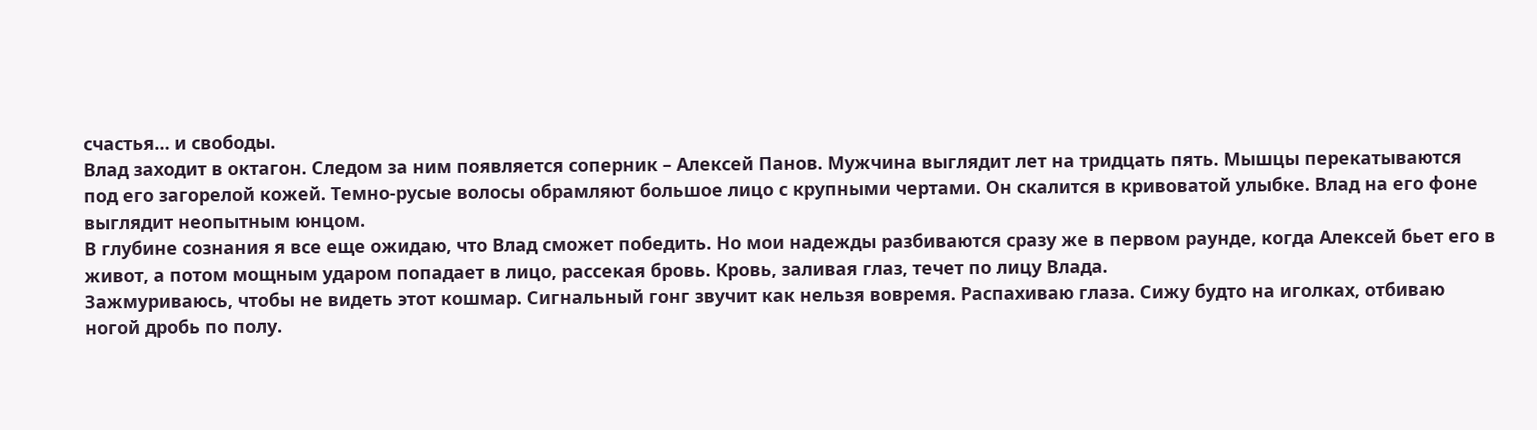счастья… и свободы.
Влад заходит в октагон. Следом за ним появляется соперник – Алексей Панов. Мужчина выглядит лет на тридцать пять. Мышцы перекатываются под его загорелой кожей. Темно-русые волосы обрамляют большое лицо с крупными чертами. Он скалится в кривоватой улыбке. Влад на его фоне выглядит неопытным юнцом.
В глубине сознания я все еще ожидаю, что Влад сможет победить. Но мои надежды разбиваются сразу же в первом раунде, когда Алексей бьет его в живот, а потом мощным ударом попадает в лицо, рассекая бровь. Кровь, заливая глаз, течет по лицу Влада.
Зажмуриваюсь, чтобы не видеть этот кошмар. Сигнальный гонг звучит как нельзя вовремя. Распахиваю глаза. Сижу будто на иголках, отбиваю ногой дробь по полу.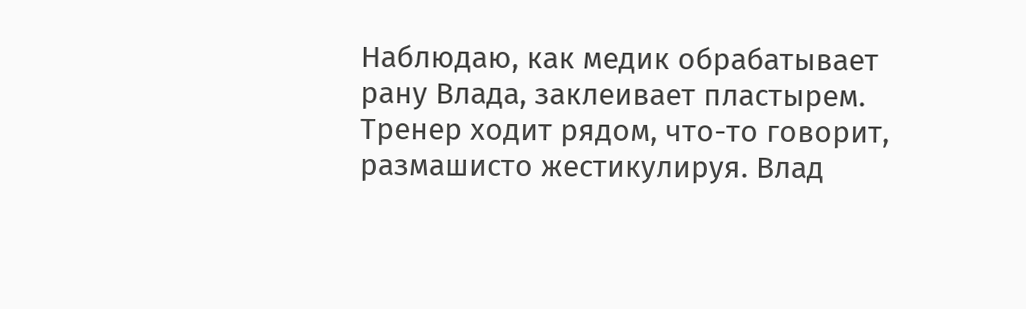Наблюдаю, как медик обрабатывает рану Влада, заклеивает пластырем. Тренер ходит рядом, что-то говорит, размашисто жестикулируя. Влад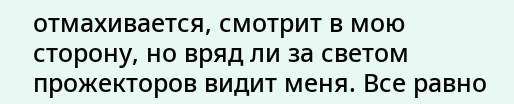отмахивается, смотрит в мою сторону, но вряд ли за светом прожекторов видит меня. Все равно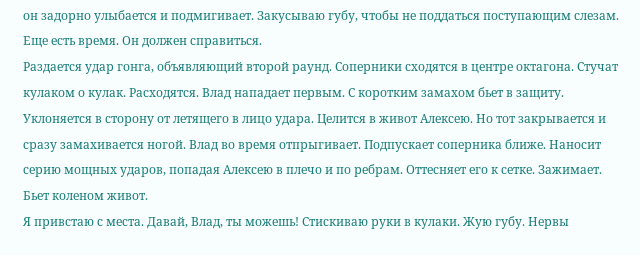он задорно улыбается и подмигивает. Закусываю губу, чтобы не поддаться поступающим слезам. Еще есть время. Он должен справиться.
Раздается удар гонга, объявляющий второй раунд. Соперники сходятся в центре октагона. Стучат кулаком о кулак. Расходятся. Влад нападает первым. С коротким замахом бьет в защиту. Уклоняется в сторону от летящего в лицо удара. Целится в живот Алексею. Но тот закрывается и сразу замахивается ногой. Влад во время отпрыгивает. Подпускает соперника ближе. Наносит серию мощных ударов, попадая Алексею в плечо и по ребрам. Оттесняет его к сетке. Зажимает. Бьет коленом живот.
Я привстаю с места. Давай, Влад, ты можешь! Стискиваю руки в кулаки. Жую губу. Нервы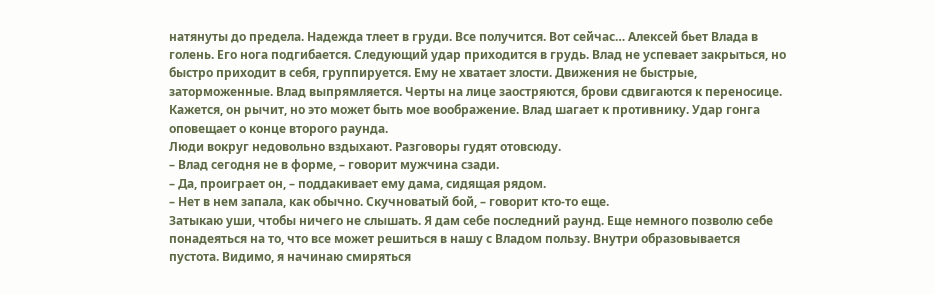натянуты до предела. Надежда тлеет в груди. Все получится. Вот сейчас… Алексей бьет Влада в голень. Его нога подгибается. Следующий удар приходится в грудь. Влад не успевает закрыться, но быстро приходит в себя, группируется. Ему не хватает злости. Движения не быстрые, заторможенные. Влад выпрямляется. Черты на лице заостряются, брови сдвигаются к переносице. Кажется, он рычит, но это может быть мое воображение. Влад шагает к противнику. Удар гонга оповещает о конце второго раунда.
Люди вокруг недовольно вздыхают. Разговоры гудят отовсюду.
– Влад сегодня не в форме, – говорит мужчина сзади.
– Да, проиграет он, – поддакивает ему дама, сидящая рядом.
– Нет в нем запала, как обычно. Скучноватый бой, – говорит кто-то еще.
Затыкаю уши, чтобы ничего не слышать. Я дам себе последний раунд. Еще немного позволю себе понадеяться на то, что все может решиться в нашу с Владом пользу. Внутри образовывается пустота. Видимо, я начинаю смиряться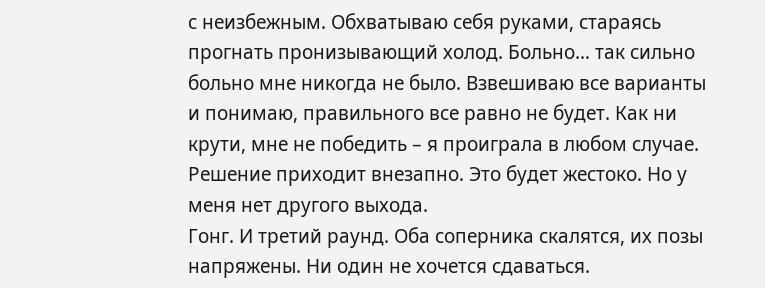с неизбежным. Обхватываю себя руками, стараясь прогнать пронизывающий холод. Больно… так сильно больно мне никогда не было. Взвешиваю все варианты и понимаю, правильного все равно не будет. Как ни крути, мне не победить – я проиграла в любом случае. Решение приходит внезапно. Это будет жестоко. Но у меня нет другого выхода.
Гонг. И третий раунд. Оба соперника скалятся, их позы напряжены. Ни один не хочется сдаваться.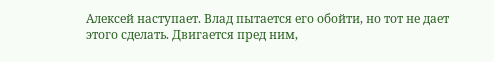Алексей наступает. Влад пытается его обойти, но тот не дает этого сделать. Двигается пред ним,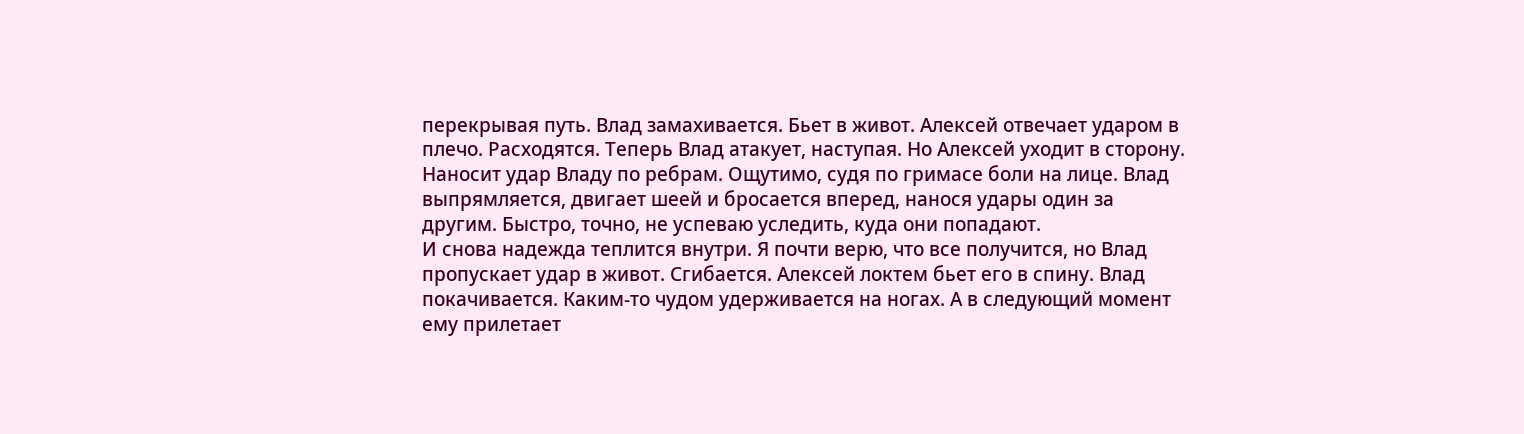перекрывая путь. Влад замахивается. Бьет в живот. Алексей отвечает ударом в плечо. Расходятся. Теперь Влад атакует, наступая. Но Алексей уходит в сторону. Наносит удар Владу по ребрам. Ощутимо, судя по гримасе боли на лице. Влад выпрямляется, двигает шеей и бросается вперед, нанося удары один за другим. Быстро, точно, не успеваю уследить, куда они попадают.
И снова надежда теплится внутри. Я почти верю, что все получится, но Влад пропускает удар в живот. Сгибается. Алексей локтем бьет его в спину. Влад покачивается. Каким-то чудом удерживается на ногах. А в следующий момент ему прилетает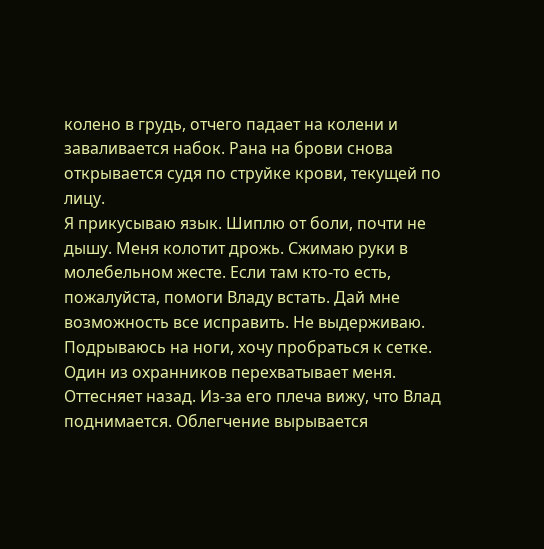колено в грудь, отчего падает на колени и заваливается набок. Рана на брови снова открывается судя по струйке крови, текущей по лицу.
Я прикусываю язык. Шиплю от боли, почти не дышу. Меня колотит дрожь. Сжимаю руки в молебельном жесте. Если там кто-то есть, пожалуйста, помоги Владу встать. Дай мне возможность все исправить. Не выдерживаю. Подрываюсь на ноги, хочу пробраться к сетке. Один из охранников перехватывает меня. Оттесняет назад. Из-за его плеча вижу, что Влад поднимается. Облегчение вырывается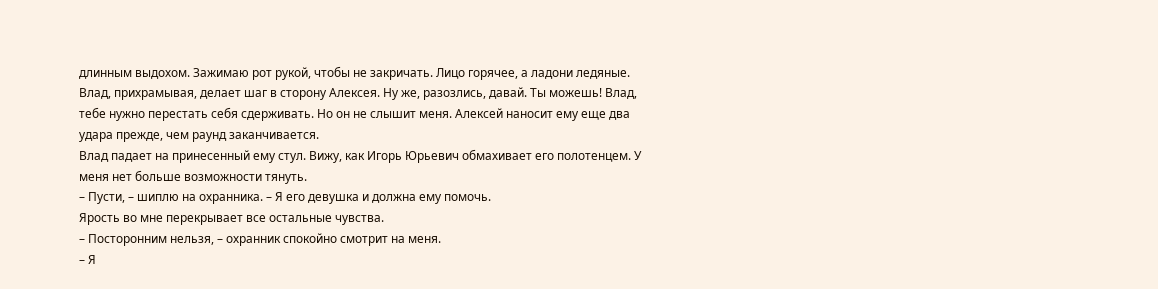длинным выдохом. Зажимаю рот рукой, чтобы не закричать. Лицо горячее, а ладони ледяные.
Влад, прихрамывая, делает шаг в сторону Алексея. Ну же, разозлись, давай. Ты можешь! Влад, тебе нужно перестать себя сдерживать. Но он не слышит меня. Алексей наносит ему еще два удара прежде, чем раунд заканчивается.
Влад падает на принесенный ему стул. Вижу, как Игорь Юрьевич обмахивает его полотенцем. У меня нет больше возможности тянуть.
– Пусти, – шиплю на охранника. – Я его девушка и должна ему помочь.
Ярость во мне перекрывает все остальные чувства.
– Посторонним нельзя, – охранник спокойно смотрит на меня.
– Я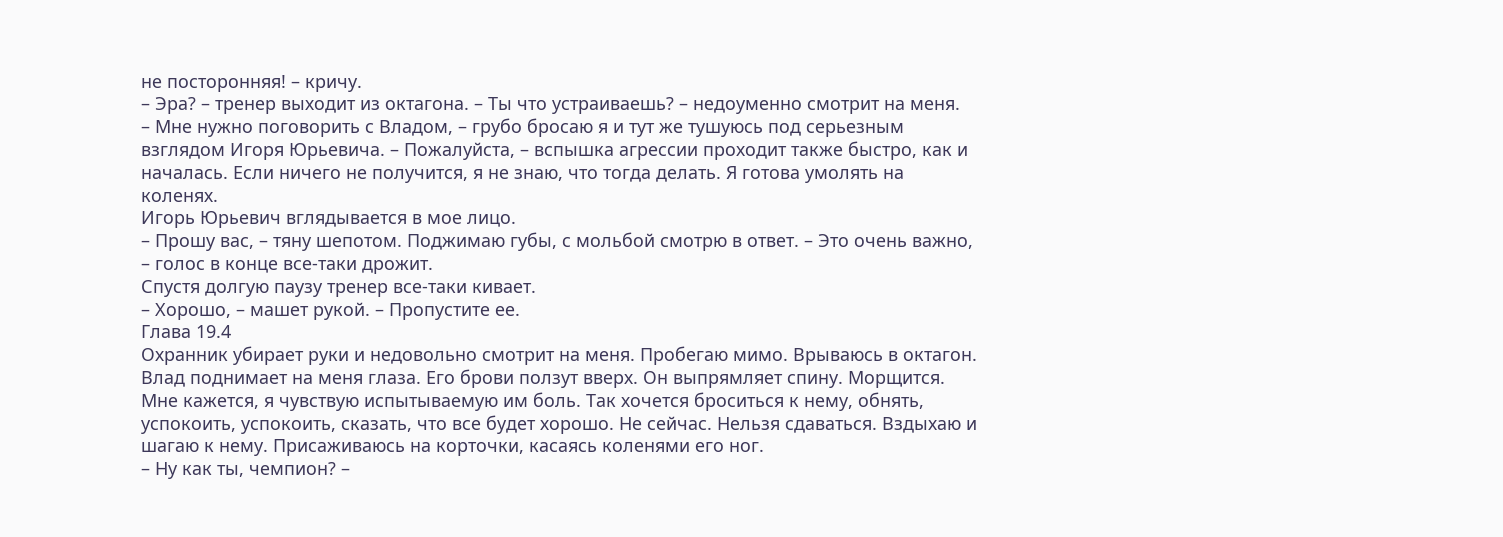не посторонняя! – кричу.
– Эра? – тренер выходит из октагона. – Ты что устраиваешь? – недоуменно смотрит на меня.
– Мне нужно поговорить с Владом, – грубо бросаю я и тут же тушуюсь под серьезным взглядом Игоря Юрьевича. – Пожалуйста, – вспышка агрессии проходит также быстро, как и началась. Если ничего не получится, я не знаю, что тогда делать. Я готова умолять на коленях.
Игорь Юрьевич вглядывается в мое лицо.
– Прошу вас, – тяну шепотом. Поджимаю губы, с мольбой смотрю в ответ. – Это очень важно, – голос в конце все-таки дрожит.
Спустя долгую паузу тренер все-таки кивает.
– Хорошо, – машет рукой. – Пропустите ее.
Глава 19.4
Охранник убирает руки и недовольно смотрит на меня. Пробегаю мимо. Врываюсь в октагон. Влад поднимает на меня глаза. Его брови ползут вверх. Он выпрямляет спину. Морщится. Мне кажется, я чувствую испытываемую им боль. Так хочется броситься к нему, обнять, успокоить, успокоить, сказать, что все будет хорошо. Не сейчас. Нельзя сдаваться. Вздыхаю и шагаю к нему. Присаживаюсь на корточки, касаясь коленями его ног.
– Ну как ты, чемпион? –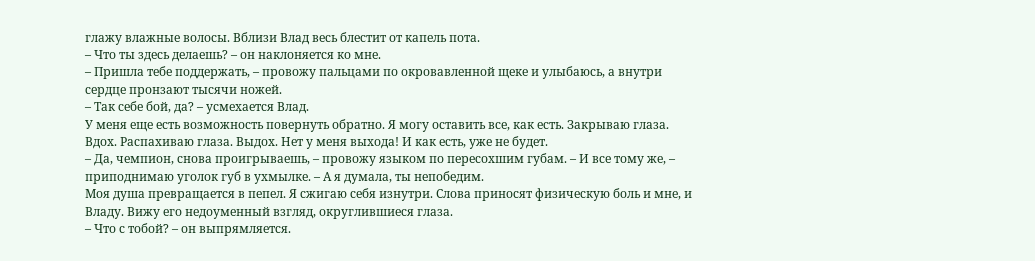глажу влажные волосы. Вблизи Влад весь блестит от капель пота.
– Что ты здесь делаешь? – он наклоняется ко мне.
– Пришла тебе поддержать, – провожу пальцами по окровавленной щеке и улыбаюсь, а внутри сердце пронзают тысячи ножей.
– Так себе бой, да? – усмехается Влад.
У меня еще есть возможность повернуть обратно. Я могу оставить все, как есть. Закрываю глаза. Вдох. Распахиваю глаза. Выдох. Нет у меня выхода! И как есть, уже не будет.
– Да, чемпион, снова проигрываешь, – провожу языком по пересохшим губам. – И все тому же, – приподнимаю уголок губ в ухмылке. – А я думала, ты непобедим.
Моя душа превращается в пепел. Я сжигаю себя изнутри. Слова приносят физическую боль и мне, и Владу. Вижу его недоуменный взгляд, округлившиеся глаза.
– Что с тобой? – он выпрямляется.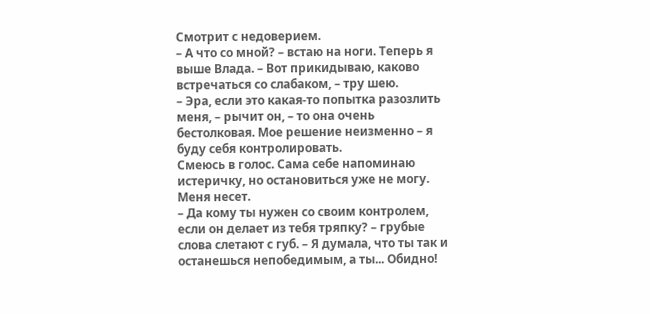Смотрит с недоверием.
– А что со мной? – встаю на ноги. Теперь я выше Влада. – Вот прикидываю, каково встречаться со слабаком, – тру шею.
– Эра, если это какая-то попытка разозлить меня, – рычит он, – то она очень бестолковая. Мое решение неизменно – я буду себя контролировать.
Смеюсь в голос. Сама себе напоминаю истеричку, но остановиться уже не могу. Меня несет.
– Да кому ты нужен со своим контролем, если он делает из тебя тряпку? – грубые слова слетают с губ. – Я думала, что ты так и останешься непобедимым, а ты... Обидно!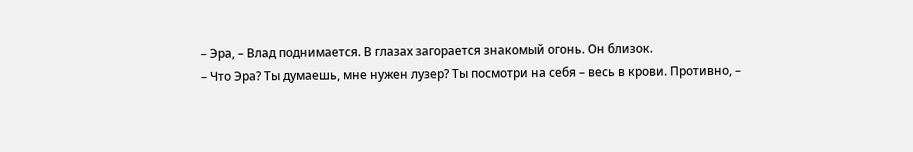– Эра, – Влад поднимается. В глазах загорается знакомый огонь. Он близок.
– Что Эра? Ты думаешь, мне нужен лузер? Ты посмотри на себя – весь в крови. Противно, –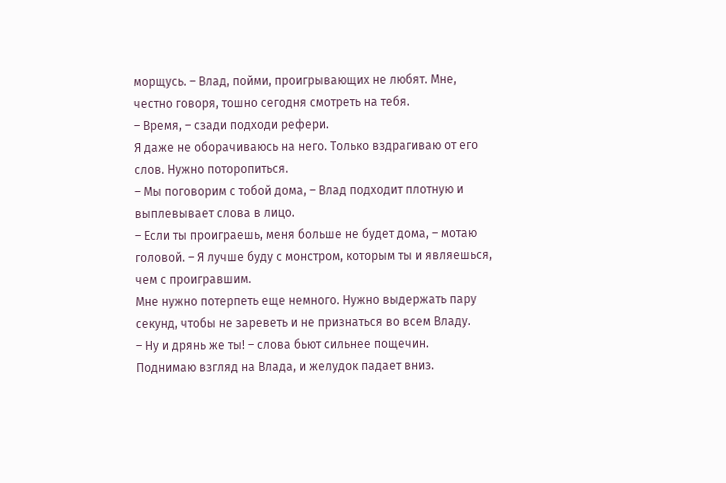морщусь. – Влад, пойми, проигрывающих не любят. Мне, честно говоря, тошно сегодня смотреть на тебя.
– Время, – сзади подходи рефери.
Я даже не оборачиваюсь на него. Только вздрагиваю от его слов. Нужно поторопиться.
– Мы поговорим с тобой дома, – Влад подходит плотную и выплевывает слова в лицо.
– Если ты проиграешь, меня больше не будет дома, – мотаю головой. – Я лучше буду с монстром, которым ты и являешься, чем с проигравшим.
Мне нужно потерпеть еще немного. Нужно выдержать пару секунд, чтобы не зареветь и не признаться во всем Владу.
– Ну и дрянь же ты! – слова бьют сильнее пощечин.
Поднимаю взгляд на Влада, и желудок падает вниз.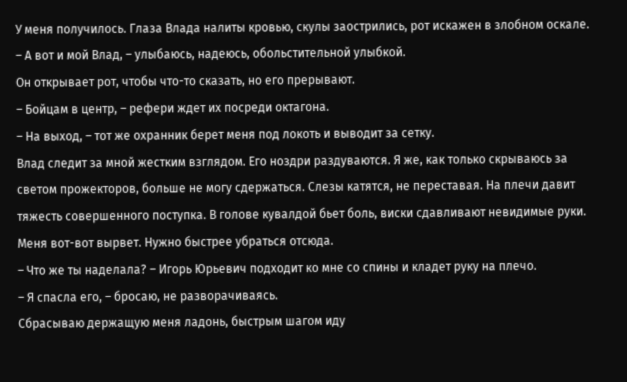У меня получилось. Глаза Влада налиты кровью, скулы заострились, рот искажен в злобном оскале.
– А вот и мой Влад, – улыбаюсь, надеюсь, обольстительной улыбкой.
Он открывает рот, чтобы что-то сказать, но его прерывают.
– Бойцам в центр, – рефери ждет их посреди октагона.
– На выход, – тот же охранник берет меня под локоть и выводит за сетку.
Влад следит за мной жестким взглядом. Его ноздри раздуваются. Я же, как только скрываюсь за светом прожекторов, больше не могу сдержаться. Слезы катятся, не переставая. На плечи давит тяжесть совершенного поступка. В голове кувалдой бьет боль, виски сдавливают невидимые руки. Меня вот-вот вырвет. Нужно быстрее убраться отсюда.
– Что же ты наделала? – Игорь Юрьевич подходит ко мне со спины и кладет руку на плечо.
– Я спасла его, – бросаю, не разворачиваясь.
Сбрасываю держащую меня ладонь, быстрым шагом иду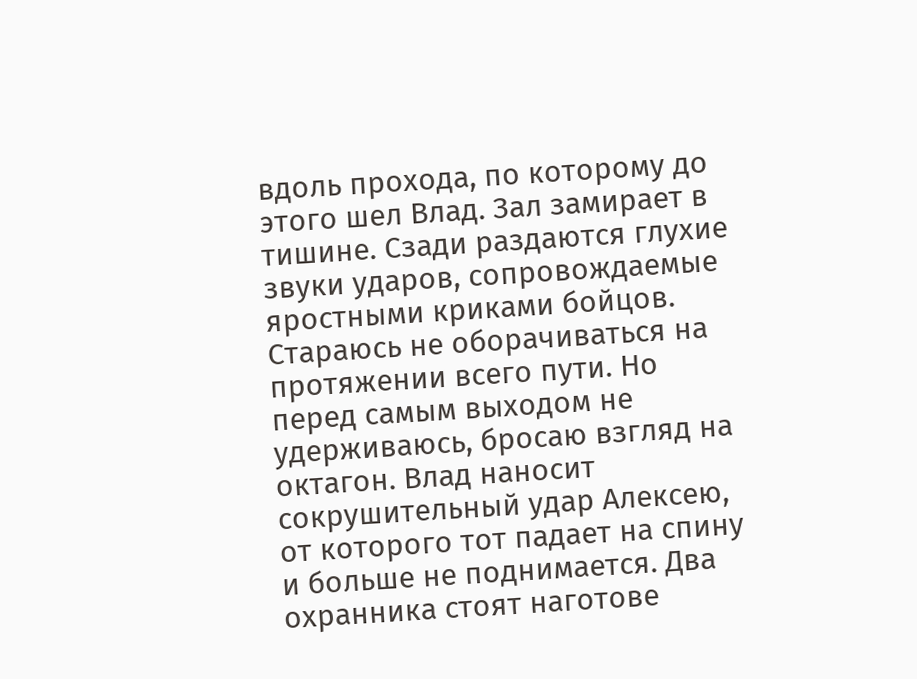вдоль прохода, по которому до этого шел Влад. Зал замирает в тишине. Сзади раздаются глухие звуки ударов, сопровождаемые яростными криками бойцов. Стараюсь не оборачиваться на протяжении всего пути. Но перед самым выходом не удерживаюсь, бросаю взгляд на октагон. Влад наносит сокрушительный удар Алексею, от которого тот падает на спину и больше не поднимается. Два охранника стоят наготове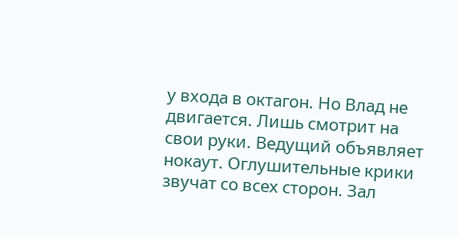у входа в октагон. Но Влад не двигается. Лишь смотрит на свои руки. Ведущий объявляет нокаут. Оглушительные крики звучат со всех сторон. Зал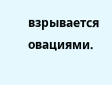взрывается овациями.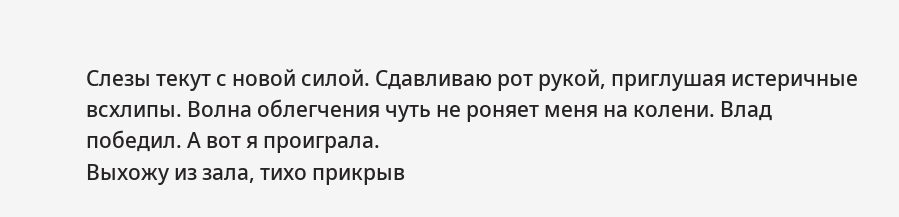Слезы текут с новой силой. Сдавливаю рот рукой, приглушая истеричные всхлипы. Волна облегчения чуть не роняет меня на колени. Влад победил. А вот я проиграла.
Выхожу из зала, тихо прикрыв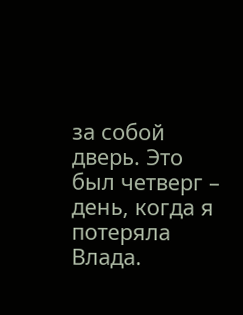за собой дверь. Это был четверг – день, когда я потеряла Влада.